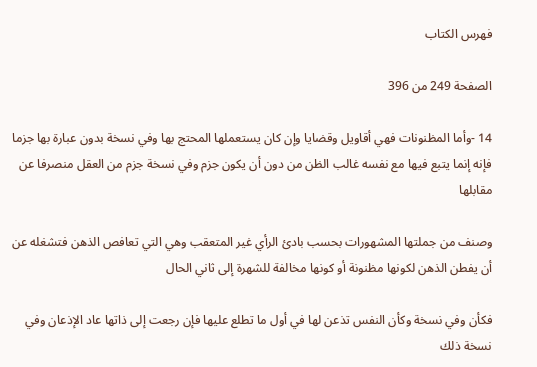فهرس الكتاب

الصفحة 249 من 396

14 -وأما المظنونات فهي أقاويل وقضايا وإن كان يستعملها المحتج بها وفي نسخة بدون عبارة بها جزما فإنه إنما يتبع فيها مع نفسه غالب الظن من دون أن يكون جزم وفي نسخة جزم من العقل منصرفا عن مقابلها

وصنف من جملتها المشهورات بحسب بادئ الرأي غير المتعقب وهي التي تعافص الذهن فتشغله عن أن يفطن الذهن لكونها مظنونة أو كونها مخالفة للشهرة إلى ثاني الحال

فكأن وفي نسخة وكأن النفس تذعن لها في أول ما تطلع عليها فإن رجعت إلى ذاتها عاد الإذعان وفي نسخة ذلك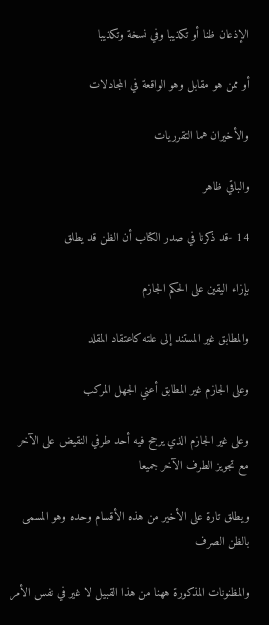الإذعان ظنا أو تكذيبا وفي نسخة وتكذيبا

أو ممن هو مقابل وهو الواقعة في المجادلات

والأخيران هما التقرريات

والباقي ظاهر

14 -قد ذكرنا في صدر الكتاب أن الظن قد يطلق

بإزاء اليقين على الحكم الجازم

والمطابق غير المستند إلى علته كاعتقاد المقلد

وعلى الجازم غير المطابق أعني الجهل المركب

وعلى غير الجازم الذي يرجح فيه أحد طرفي النقيض على الآخر مع تجويز الطرف الآخر جميعا

ويطلق تارة على الأخير من هذه الأقسام وحده وهو المسمى بالظن الصرف

والمظنونات المذكورة ههنا من هذا القبيل لا غير في نفس الأمر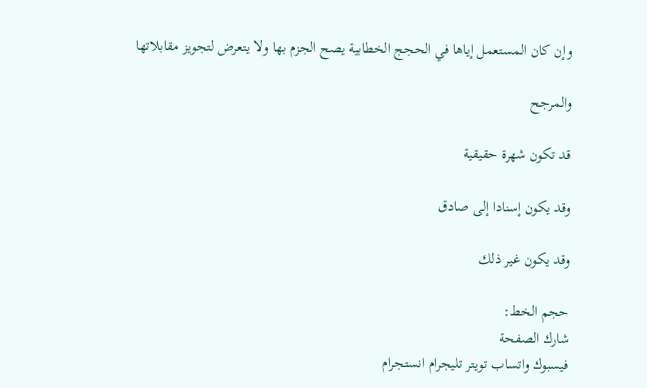وإن كان المستعمل إياها في الحجج الخطابية يصح الجزم بها ولا يتعرض لتجويز مقابلاتها

والمرجح

قد تكون شهرة حقيقية

وقد يكون إسنادا إلى صادق

وقد يكون غير ذلك

حجم الخط:
شارك الصفحة
فيسبوك واتساب تويتر تليجرام انستجرام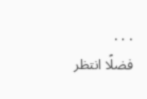. . .
فضلًا انتظر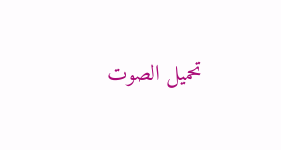تحميل الصوت